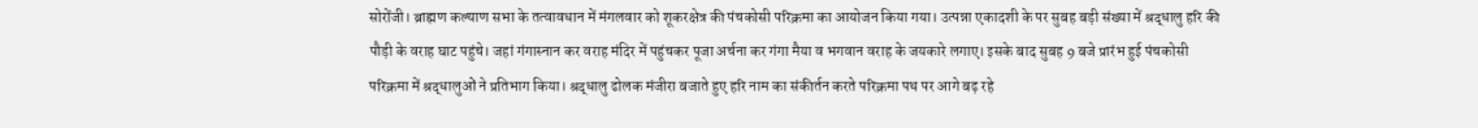सोरोंजी। ब्राह्मण कल्याण सभा के तत्वावधान में मंगलवार को शूकरक्षेत्र की पंचकोसी परिक्रमा का आयोजन किया गया। उत्पन्ना एकादशी के पर सुबह बड़ी संख्या में श्रद्धालु हरि की पौड़ी के वराह घाट पहुंचे। जहां गंगास्नान कर वराह मंदिर में पहुंचकर पूजा अर्चना कर गंगा मैया व भगवान वराह के जयकारे लगाए। इसके बाद सुबह 9 बजे प्रारंभ हुई पंचकोसी परिक्रमा में श्रद्धालुओं ने प्रतिभाग किया। श्रद्धालु ढोलक मंजीरा बजाते हुए हरि नाम का संकीर्तन करते परिक्रमा पथ पर आगे बढ़ रहे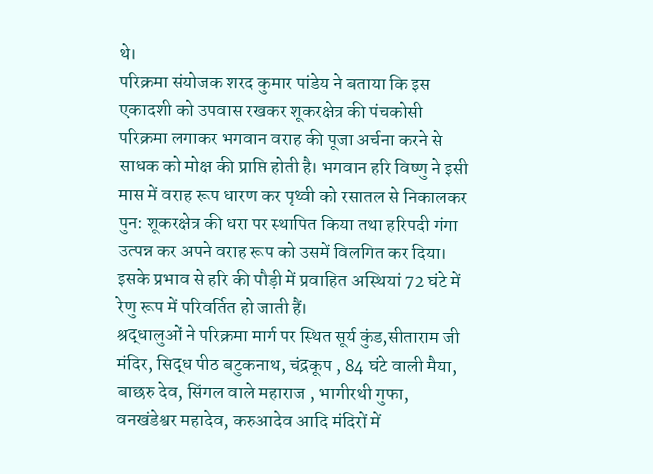थे।
परिक्रमा संयोजक शरद कुमार पांडेय ने बताया कि इस एकादशी को उपवास रखकर शूकरक्षेत्र की पंचकोसी परिक्रमा लगाकर भगवान वराह की पूजा अर्चना करने से साधक को मोक्ष की प्राप्ति होती है। भगवान हरि विष्णु ने इसी मास में वराह रूप धारण कर पृथ्वी को रसातल से निकालकर पुन: शूकरक्षेत्र की धरा पर स्थापित किया तथा हरिपदी गंगा उत्पन्न कर अपने वराह रूप को उसमें विलगित कर दिया। इसके प्रभाव से हरि की पौड़ी में प्रवाहित अस्थियां 72 घंटे में रेणु रूप में परिवर्तित हो जाती हैं।
श्रद्धालुओं ने परिक्रमा मार्ग पर स्थित सूर्य कुंड,सीताराम जी मंदिर, सिद्ध पीठ बटुकनाथ, चंद्रकूप , 84 घंटे वाली मैया, बाछरु देव, सिंगल वाले महाराज , भागीरथी गुफा, वनखंडेश्वर महादेव, करुआदेव आदि मंदिरों में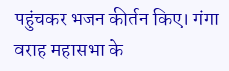पहुंचकर भजन कीर्तन किए। गंगा वराह महासभा के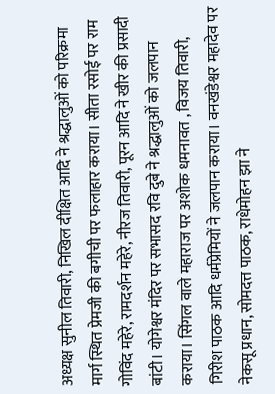अध्यक्ष सुनील तिवारी, निखिल दीक्षित आदि ने श्रद्धालुओं को परिक्रमा मार्ग स्थित प्रेमजी की बगीची पर फलाहार कराया। सीता रसोई पर राम गोविंद महेरे, रामदर्शन महेरे, नीरज तिवारी, पूरन आदि ने खीर की प्रसादी बांटी। योगेश्वर मंदिर पर सभासद रवि दुबे ने श्रद्धालुओं को जलपान कराया। सिंगल वाले महाराज पर अशोक धमनावत , विजय तिवारी, गिरीश पाठक आदि धर्मप्रेमियों ने जलपान कराया। वनखंडेश्वर महादेव पर नेकसू प्रधान, सोमदत्त पाठक, राधेमोहन झा ने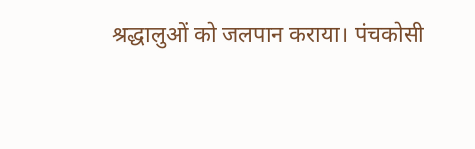श्रद्धालुओं को जलपान कराया। पंचकोसी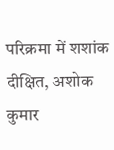परिक्रमा में शशांक दीक्षित, अशोक कुमार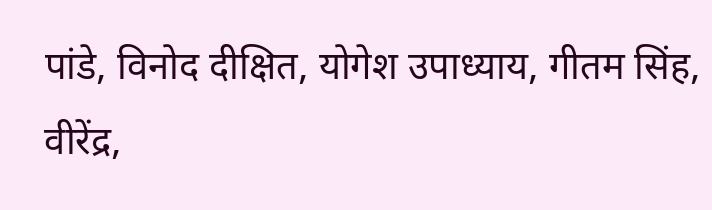पांडे, विनोद दीक्षित, योगेश उपाध्याय, गीतम सिंह, वीरेंद्र,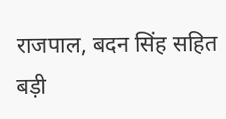राजपाल, बदन सिंह सहित बड़ी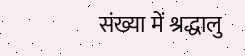संख्या में श्रद्धालु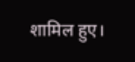शामिल हुए।